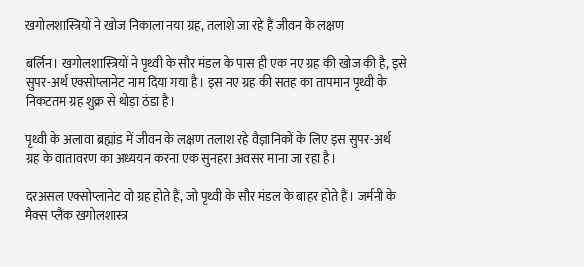खगोलशास्त्रियों ने खोज निकाला नया ग्रह, तलाशे जा रहे हैं जीवन के लक्षण

बर्लिन। खगोलशास्त्रियों ने पृथ्वी के सौर मंडल के पास ही एक नए ग्रह की खोज की है, इसे सुपर-अर्थ एक्सोप्लानेट नाम दिया गया है। इस नए ग्रह की सतह का तापमान पृथ्वी के निकटतम ग्रह शुक्र से थोड़ा ठंडा है।

पृथ्वी के अलावा ब्रह्मांड में जीवन के लक्षण तलाश रहे वैज्ञानिकों के लिए इस सुपर-अर्थ ग्रह के वातावरण का अध्ययन करना एक सुनहरा अवसर माना जा रहा है।

दरअसल एक्सोप्लानेट वो ग्रह होते हैं, जो पृथ्वी के सौर मंडल के बाहर होते हैं। जर्मनी के मैक्स प्लैंक खगोलशास्त्र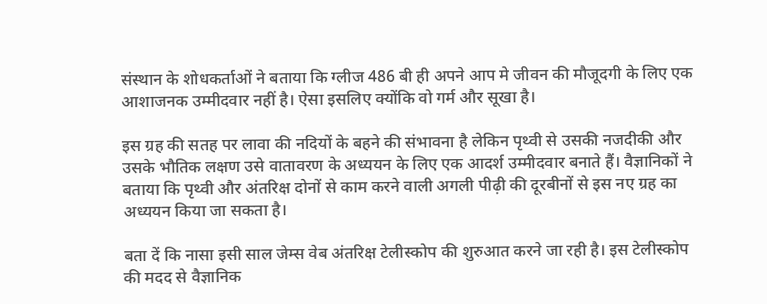संस्थान के शोधकर्ताओं ने बताया कि ग्लीज 486 बी ही अपने आप मे जीवन की मौजूदगी के लिए एक आशाजनक उम्मीदवार नहीं है। ऐसा इसलिए क्योंकि वो गर्म और सूखा है।

इस ग्रह की सतह पर लावा की नदियों के बहने की संभावना है लेकिन पृथ्वी से उसकी नजदीकी और उसके भौतिक लक्षण उसे वातावरण के अध्ययन के लिए एक आदर्श उम्मीदवार बनाते हैं। वैज्ञानिकों ने बताया कि पृथ्वी और अंतरिक्ष दोनों से काम करने वाली अगली पीढ़ी की दूरबीनों से इस नए ग्रह का अध्ययन किया जा सकता है।

बता दें कि नासा इसी साल जेम्स वेब अंतरिक्ष टेलीस्कोप की शुरुआत करने जा रही है। इस टेलीस्कोप की मदद से वैज्ञानिक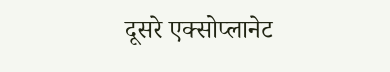दूसरे एक्सोप्लानेट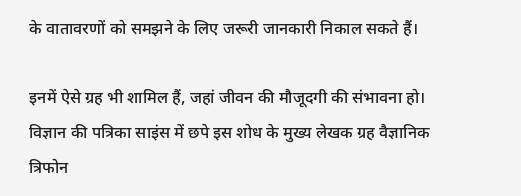के वातावरणों को समझने के लिए जरूरी जानकारी निकाल सकते हैं।

इनमें ऐसे ग्रह भी शामिल हैं, जहां जीवन की मौजूदगी की संभावना हो। विज्ञान की पत्रिका साइंस में छपे इस शोध के मुख्य लेखक ग्रह वैज्ञानिक त्रिफोन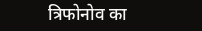त्रिफोनोव का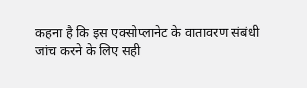कहना है कि इस एक्सोप्लानेट के वातावरण संबंधी जांच करने के लिए सही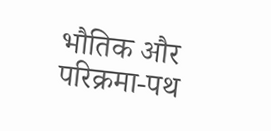भौतिक और परिक्रमा-पथ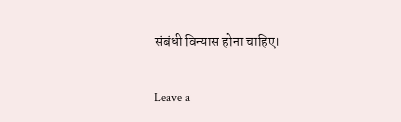संबंधी विन्यास होना चाहिए।

Leave a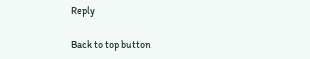Reply

Back to top button